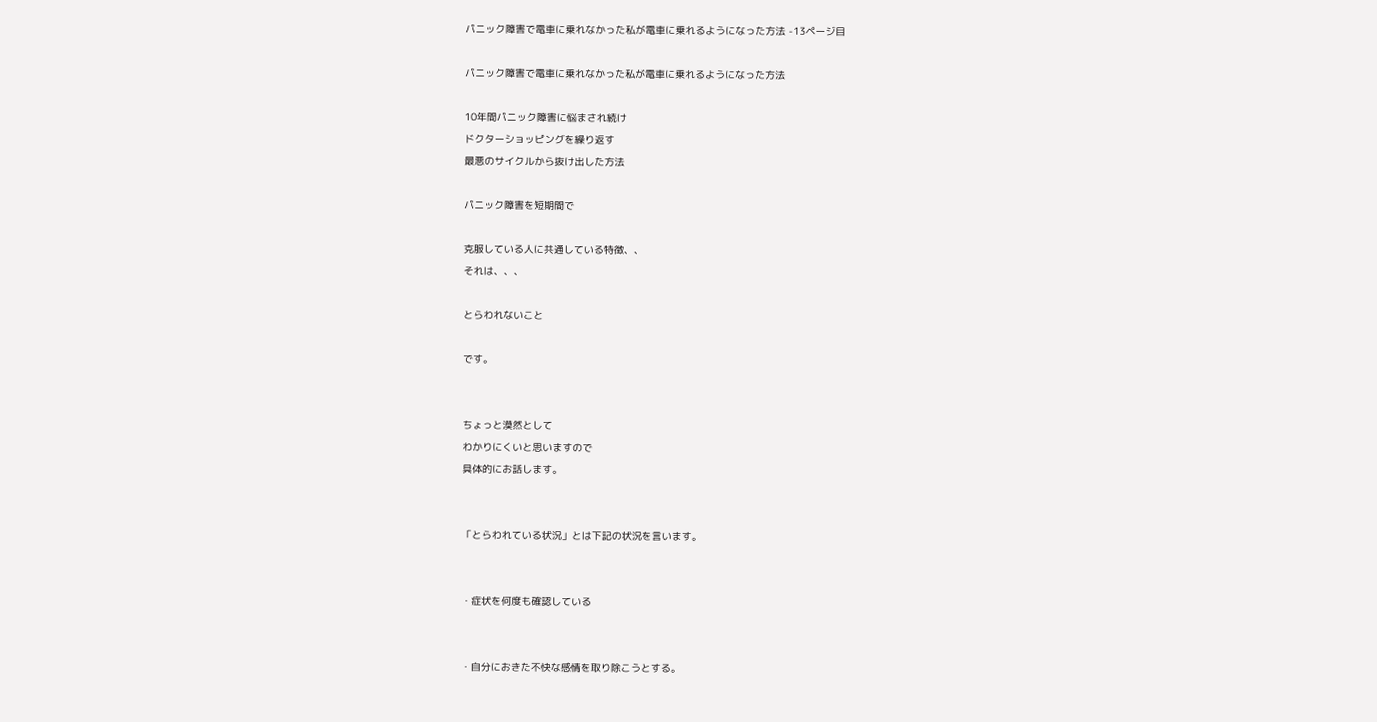パニック障害で電車に乗れなかった私が電車に乗れるようになった方法 -13ページ目

パニック障害で電車に乗れなかった私が電車に乗れるようになった方法

10年間パニック障害に悩まされ続け
ドクターショッピングを繰り返す
最悪のサイクルから抜け出した方法

パニック障害を短期間で

克服している人に共通している特徴、、
それは、、、

とらわれないこと

です。


ちょっと漠然として
わかりにくいと思いますので
具体的にお話します。


「とらわれている状況」とは下記の状況を言います。


・症状を何度も確認している


・自分におきた不快な感情を取り除こうとする。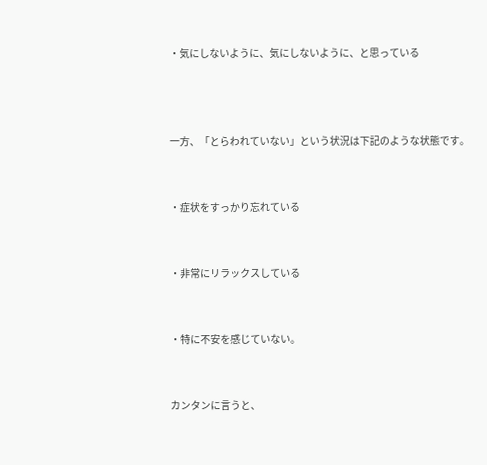・気にしないように、気にしないように、と思っている



一方、「とらわれていない」という状況は下記のような状態です。


・症状をすっかり忘れている


・非常にリラックスしている


・特に不安を感じていない。


カンタンに言うと、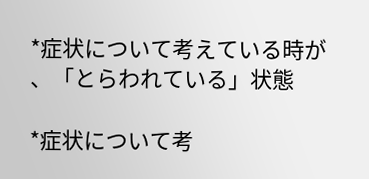*症状について考えている時が 、「とらわれている」状態

*症状について考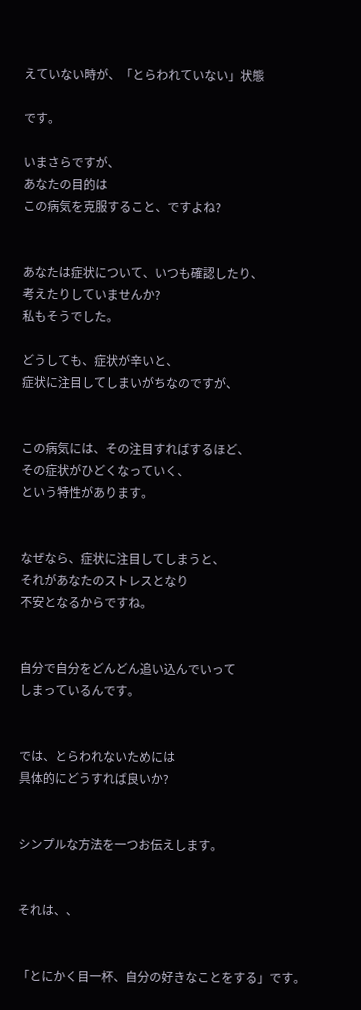えていない時が、「とらわれていない」状態

です。

いまさらですが、
あなたの目的は
この病気を克服すること、ですよね?


あなたは症状について、いつも確認したり、
考えたりしていませんか?
私もそうでした。

どうしても、症状が辛いと、
症状に注目してしまいがちなのですが、


この病気には、その注目すればするほど、
その症状がひどくなっていく、
という特性があります。


なぜなら、症状に注目してしまうと、
それがあなたのストレスとなり
不安となるからですね。


自分で自分をどんどん追い込んでいって
しまっているんです。


では、とらわれないためには
具体的にどうすれば良いか?


シンプルな方法を一つお伝えします。


それは、、


「とにかく目一杯、自分の好きなことをする」です。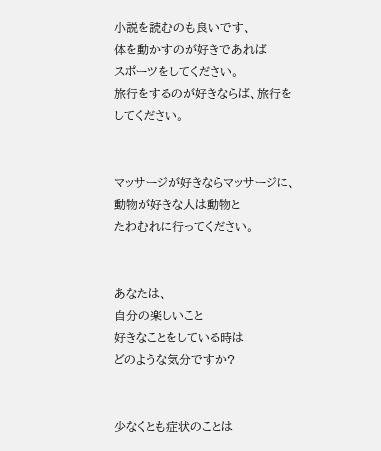小説を読むのも良いです、
体を動かすのが好きであれば
スポーツをしてください。
旅行をするのが好きならば、旅行をしてください。


マッサージが好きならマッサージに、
動物が好きな人は動物と
たわむれに行ってください。


あなたは、
自分の楽しいこと
好きなことをしている時は
どのような気分ですか?


少なくとも症状のことは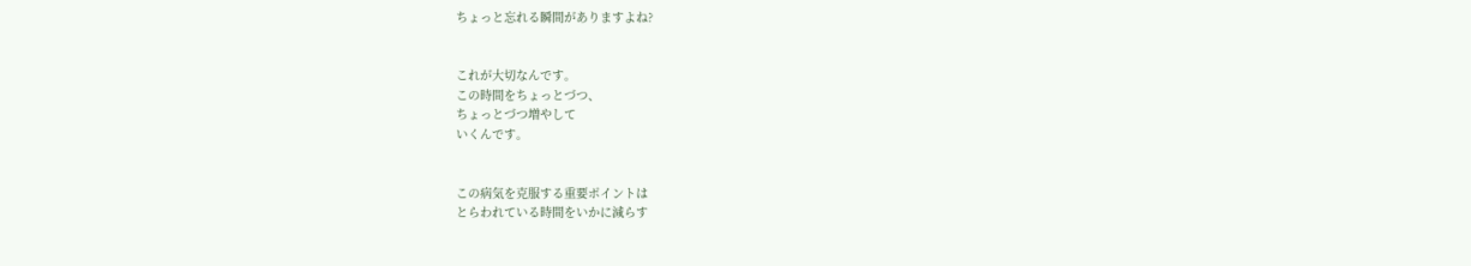ちょっと忘れる瞬間がありますよね?


これが大切なんです。
この時間をちょっとづつ、
ちょっとづつ増やして
いくんです。


この病気を克服する重要ポイントは
とらわれている時間をいかに減らす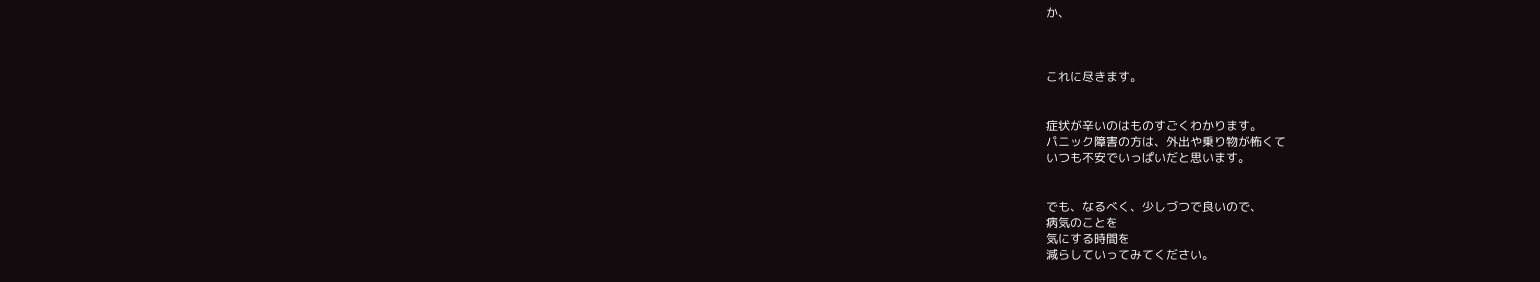か、



これに尽きます。


症状が辛いのはものすごくわかります。
パニック障害の方は、外出や乗り物が怖くて
いつも不安でいっぱいだと思います。


でも、なるべく、少しづつで良いので、
病気のことを
気にする時間を
減らしていってみてください。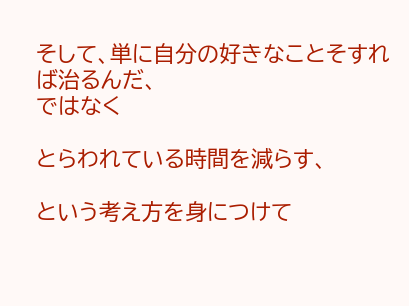そして、単に自分の好きなことそすれば治るんだ、
ではなく

とらわれている時間を減らす、

という考え方を身につけて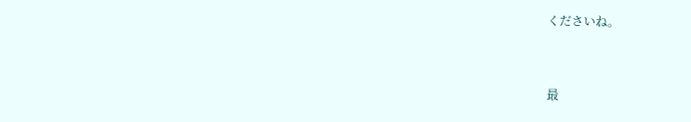くださいね。


最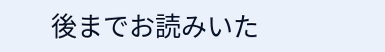後までお読みいた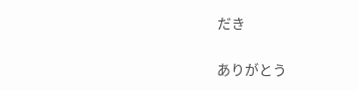だき

ありがとう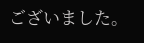ございました。